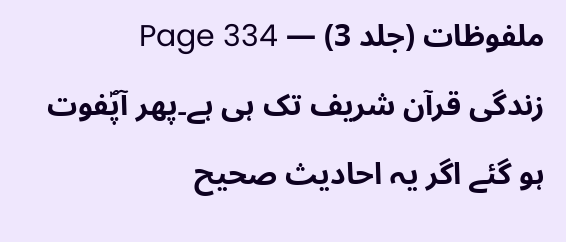ملفوظات (جلد 3) — Page 334
زندگی قرآن شریف تک ہی ہے۔پھر آپؐفوت ہو گئے اگر یہ احادیث صحیح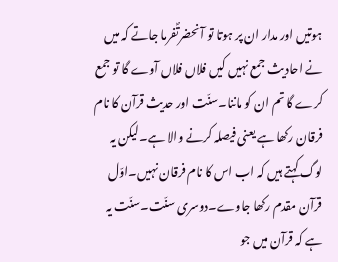ہوتیں اور مدار ان پر ہوتا تو آنحضرتؐفرما جاتے کہ میں نے احادیث جمع نہیں کیں فلاں فلاں آوے گا تو جمع کرے گا تم ان کو ماننا۔سنّت اور حدیث قرآن کا نام فرقان رکھا ہے یعنی فیصلہ کرنے والا ہے۔لیکن یہ لوگ کہتے ہیں کہ اب اس کا نام فرقان نہیں۔اوّل قرآن مقدم رکھا جاوے۔دوسری سنّت۔سنّت یہ ہے کہ قرآن میں جو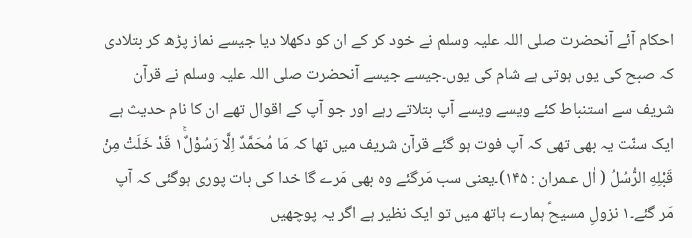احکام آئے آنحضرت صلی اللہ علیہ وسلم نے خود کر کے ان کو دکھلا دیا جیسے نماز پڑھ کر بتلادی کہ صبح کی یوں ہوتی ہے شام کی یوں۔جیسے جیسے آنحضرت صلی اللہ علیہ وسلم نے قرآن شریف سے استنباط کئے ویسے ویسے آپ بتلاتے رہے اور جو آپ کے اقوال تھے ان کا نام حدیث ہے ایک سنّت یہ بھی تھی کہ آپ فوت ہو گئے قرآن شریف میں تھا کہ مَا مُحَمَّدٌ اِلَّا رَسُوْلٌ١ۚ قَدْ خَلَتْ مِنْ قَبْلِهِ الرُّسُلُ ( اٰل عـمران : ۱۴۵)۔یعنی سب مَرگئے وہ بھی مَرے گا خدا کی بات پوری ہوگئی کہ آپ مَر گئے۔۱ نزولِ مسیحؑ ہمارے ہاتھ میں تو ایک نظیر ہے اگر یہ پوچھیں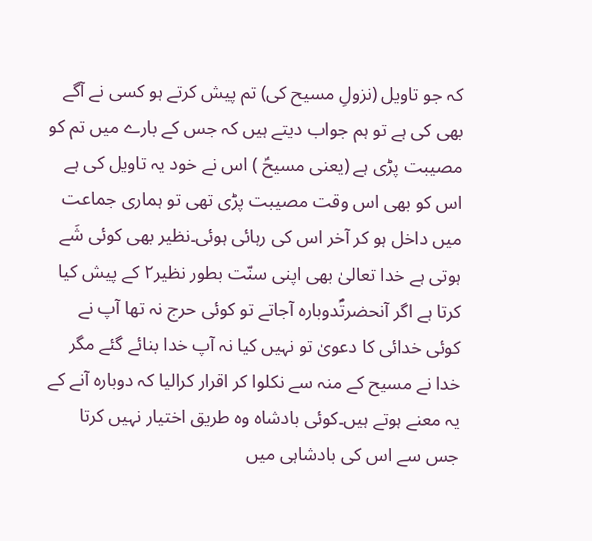کہ جو تاویل (نزولِ مسیح کی) تم پیش کرتے ہو کسی نے آگے بھی کی ہے تو ہم جواب دیتے ہیں کہ جس کے بارے میں تم کو مصیبت پڑی ہے (یعنی مسیحؑ ) اس نے خود یہ تاویل کی ہے اس کو بھی اس وقت مصیبت پڑی تھی تو ہماری جماعت میں داخل ہو کر آخر اس کی رہائی ہوئی۔نظیر بھی کوئی شَے ہوتی ہے خدا تعالیٰ بھی اپنی سنّت بطور نظیر۲ کے پیش کیا کرتا ہے اگر آنحضرتؐدوبارہ آجاتے تو کوئی حرج نہ تھا آپ نے کوئی خدائی کا دعویٰ تو نہیں کیا نہ آپ خدا بنائے گئے مگر خدا نے مسیح کے منہ سے نکلوا کر اقرار کرالیا کہ دوبارہ آنے کے یہ معنے ہوتے ہیں۔کوئی بادشاہ وہ طریق اختیار نہیں کرتا جس سے اس کی بادشاہی میں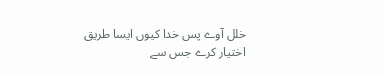خلل آوے پس خدا کیوں ایسا طریق اختیار کرے جس سے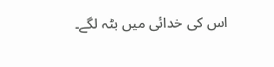اس کی خدائی میں بٹہ لگے۔